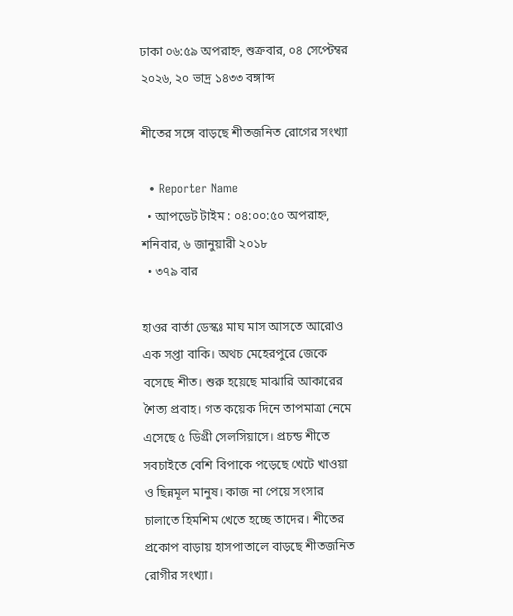ঢাকা ০৬:৫৯ অপরাহ্ন, শুক্রবার, ০৪ সেপ্টেম্বর ২০২৬, ২০ ভাদ্র ১৪৩৩ বঙ্গাব্দ

শীতের সঙ্গে বাড়ছে শীতজনিত রোগের সংখ্যা

  • Reporter Name
  • আপডেট টাইম : ০৪:০০:৫০ অপরাহ্ন, শনিবার, ৬ জানুয়ারী ২০১৮
  • ৩৭৯ বার

হাওর বার্তা ডেস্কঃ মাঘ মাস আসতে আরোও এক সপ্তা বাকি। অথচ মেহেরপুরে জেকে বসেছে শীত। শুরু হয়েছে মাঝারি আকারের শৈত্য প্রবাহ। গত কয়েক দিনে তাপমাত্রা নেমে এসেছে ৫ ডিগ্রী সেলসিয়াসে। প্রচন্ড শীতে সবচাইতে বেশি বিপাকে পড়েছে খেটে খাওয়া ও ছিন্নমূল মানুষ। কাজ না পেয়ে সংসার চালাতে হিমশিম খেতে হচ্ছে তাদের। শীতের প্রকোপ বাড়ায় হাসপাতালে বাড়ছে শীতজনিত রোগীর সংখ্যা।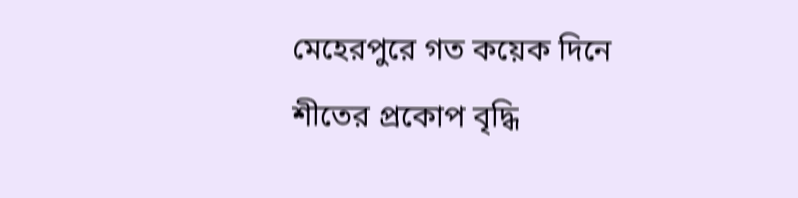মেহেরপুরে গত কয়েক দিনে শীতের প্রকোপ বৃদ্ধি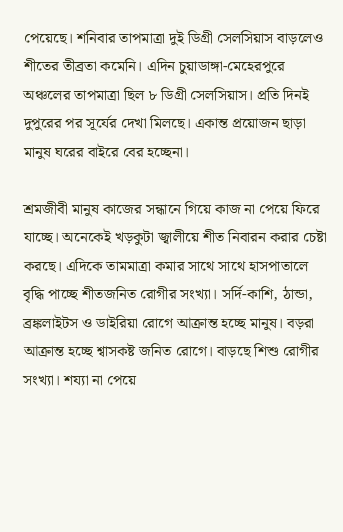পেয়েছে। শনিবার তাপমাত্রা দুই ডিগ্রী সেলসিয়াস বাড়লেও শীতের তীব্রতা কমেনি। এদিন চুয়াডাঙ্গা-মেহেরপুরে অঞ্চলের তাপমাত্রা ছিল ৮ ডিগ্রী সেলসিয়াস। প্রতি দিনই দুপুরের পর সূর্যের দেখা মিলছে। একান্ত প্রয়োজন ছাড়া মানুষ ঘরের বাইরে বের হচ্ছেনা।

শ্রমজীবী মানুষ কাজের সন্ধানে গিয়ে কাজ না পেয়ে ফিরে যাচ্ছে। অনেকেই খড়কুটা জ্বালীয়ে শীত নিবারন করার চেষ্টা করছে। এদিকে তামমাত্রা কমার সাথে সাথে হাসপাতালে বৃদ্ধি পাচ্ছে শীতজনিত রোগীর সংখ্যা। সর্দি-কাশি, ঠান্ডা, ব্রঙ্কলাইটস ও ডাইরিয়া রোগে আক্রান্ত হচ্ছে মানুষ। বড়রা আক্রান্ত হচ্ছে শ্বাসকষ্ট জনিত রোগে। বাড়ছে শিশু রোগীর সংখ্যা। শয্যা না পেয়ে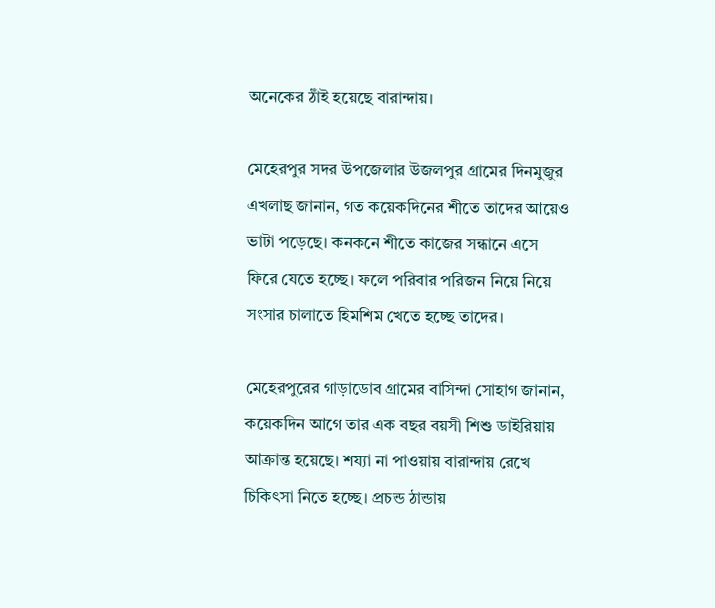অনেকের ঠাঁই হয়েছে বারান্দায়।

মেহেরপুর সদর উপজেলার উজলপুর গ্রামের দিনমুজুর এখলাছ জানান, গত কয়েকদিনের শীতে তাদের আয়েও ভাটা পড়েছে। কনকনে শীতে কাজের সন্ধানে এসে ফিরে যেতে হচ্ছে। ফলে পরিবার পরিজন নিয়ে নিয়ে সংসার চালাতে হিমশিম খেতে হচ্ছে তাদের।

মেহেরপুরের গাড়াডোব গ্রামের বাসিন্দা সোহাগ জানান, কয়েকদিন আগে তার এক বছর বয়সী শিশু ডাইরিয়ায় আক্রান্ত হয়েছে। শয্যা না পাওয়ায় বারান্দায় রেখে চিকিৎসা নিতে হচ্ছে। প্রচন্ড ঠান্ডায়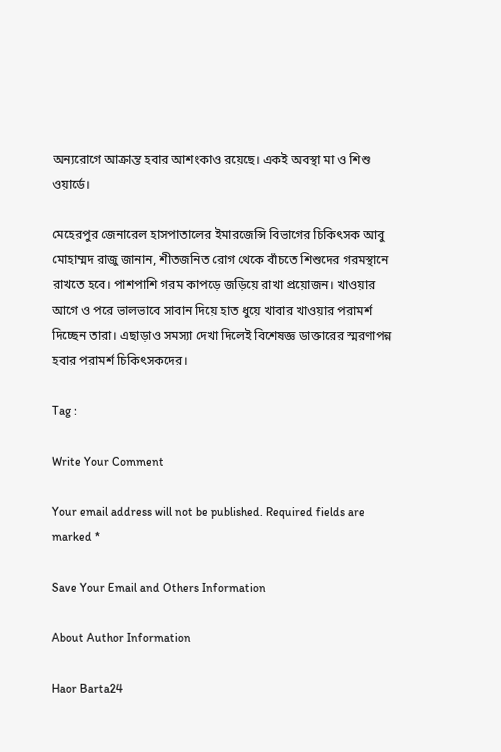অন্যরোগে আক্রান্ত হবার আশংকাও রয়েছে। একই অবস্থা মা ও শিশু ওয়ার্ডে।

মেহেরপুর জেনারেল হাসপাতালের ইমারজেন্সি বিভাগের চিকিৎসক আবু মোহাম্মদ রাজু জানান, শীতজনিত রোগ থেকে বাঁচতে শিশুদের গরমস্থানে রাখতে হবে। পাশপাশি গরম কাপড়ে জড়িয়ে রাখা প্রয়োজন। খাওয়ার আগে ও পরে ভালভাবে সাবান দিয়ে হাত ধুয়ে খাবার খাওয়ার পরামর্শ দিচ্ছেন তারা। এছাড়াও সমস্যা দেখা দিলেই বিশেষজ্ঞ ডাক্তারের স্মরণাপন্ন হবার পরামর্শ চিকিৎসকদের।

Tag :

Write Your Comment

Your email address will not be published. Required fields are marked *

Save Your Email and Others Information

About Author Information

Haor Barta24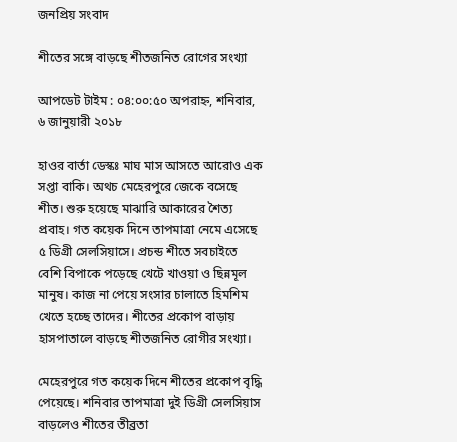জনপ্রিয় সংবাদ

শীতের সঙ্গে বাড়ছে শীতজনিত রোগের সংখ্যা

আপডেট টাইম : ০৪:০০:৫০ অপরাহ্ন, শনিবার, ৬ জানুয়ারী ২০১৮

হাওর বার্তা ডেস্কঃ মাঘ মাস আসতে আরোও এক সপ্তা বাকি। অথচ মেহেরপুরে জেকে বসেছে শীত। শুরু হয়েছে মাঝারি আকারের শৈত্য প্রবাহ। গত কয়েক দিনে তাপমাত্রা নেমে এসেছে ৫ ডিগ্রী সেলসিয়াসে। প্রচন্ড শীতে সবচাইতে বেশি বিপাকে পড়েছে খেটে খাওয়া ও ছিন্নমূল মানুষ। কাজ না পেয়ে সংসার চালাতে হিমশিম খেতে হচ্ছে তাদের। শীতের প্রকোপ বাড়ায় হাসপাতালে বাড়ছে শীতজনিত রোগীর সংখ্যা।

মেহেরপুরে গত কয়েক দিনে শীতের প্রকোপ বৃদ্ধি পেয়েছে। শনিবার তাপমাত্রা দুই ডিগ্রী সেলসিয়াস বাড়লেও শীতের তীব্রতা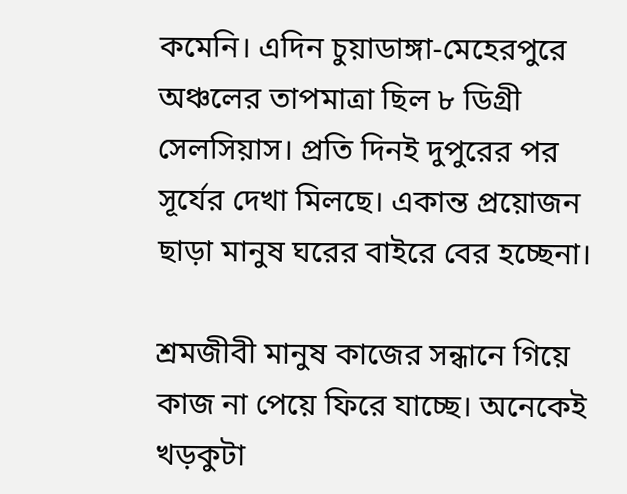কমেনি। এদিন চুয়াডাঙ্গা-মেহেরপুরে অঞ্চলের তাপমাত্রা ছিল ৮ ডিগ্রী সেলসিয়াস। প্রতি দিনই দুপুরের পর সূর্যের দেখা মিলছে। একান্ত প্রয়োজন ছাড়া মানুষ ঘরের বাইরে বের হচ্ছেনা।

শ্রমজীবী মানুষ কাজের সন্ধানে গিয়ে কাজ না পেয়ে ফিরে যাচ্ছে। অনেকেই খড়কুটা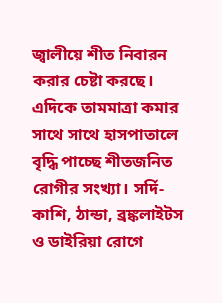জ্বালীয়ে শীত নিবারন করার চেষ্টা করছে। এদিকে তামমাত্রা কমার সাথে সাথে হাসপাতালে বৃদ্ধি পাচ্ছে শীতজনিত রোগীর সংখ্যা। সর্দি-কাশি, ঠান্ডা, ব্রঙ্কলাইটস ও ডাইরিয়া রোগে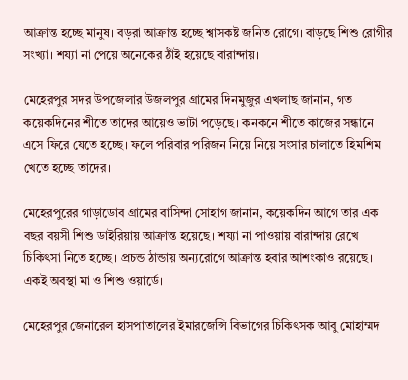আক্রান্ত হচ্ছে মানুষ। বড়রা আক্রান্ত হচ্ছে শ্বাসকষ্ট জনিত রোগে। বাড়ছে শিশু রোগীর সংখ্যা। শয্যা না পেয়ে অনেকের ঠাঁই হয়েছে বারান্দায়।

মেহেরপুর সদর উপজেলার উজলপুর গ্রামের দিনমুজুর এখলাছ জানান, গত কয়েকদিনের শীতে তাদের আয়েও ভাটা পড়েছে। কনকনে শীতে কাজের সন্ধানে এসে ফিরে যেতে হচ্ছে। ফলে পরিবার পরিজন নিয়ে নিয়ে সংসার চালাতে হিমশিম খেতে হচ্ছে তাদের।

মেহেরপুরের গাড়াডোব গ্রামের বাসিন্দা সোহাগ জানান, কয়েকদিন আগে তার এক বছর বয়সী শিশু ডাইরিয়ায় আক্রান্ত হয়েছে। শয্যা না পাওয়ায় বারান্দায় রেখে চিকিৎসা নিতে হচ্ছে। প্রচন্ড ঠান্ডায় অন্যরোগে আক্রান্ত হবার আশংকাও রয়েছে। একই অবস্থা মা ও শিশু ওয়ার্ডে।

মেহেরপুর জেনারেল হাসপাতালের ইমারজেন্সি বিভাগের চিকিৎসক আবু মোহাম্মদ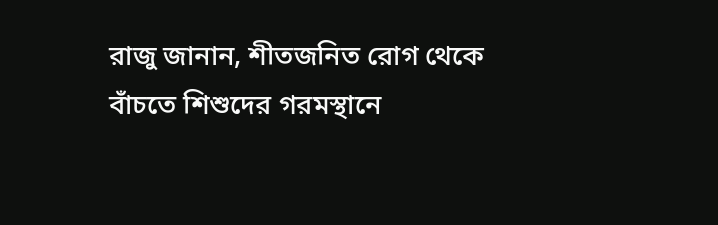রাজু জানান, শীতজনিত রোগ থেকে বাঁচতে শিশুদের গরমস্থানে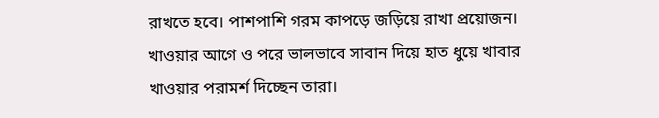রাখতে হবে। পাশপাশি গরম কাপড়ে জড়িয়ে রাখা প্রয়োজন। খাওয়ার আগে ও পরে ভালভাবে সাবান দিয়ে হাত ধুয়ে খাবার খাওয়ার পরামর্শ দিচ্ছেন তারা।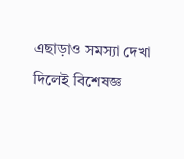এছাড়াও সমস্যা দেখা দিলেই বিশেষজ্ঞ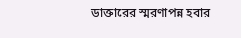ডাক্তারের স্মরণাপন্ন হবার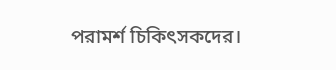পরামর্শ চিকিৎসকদের।